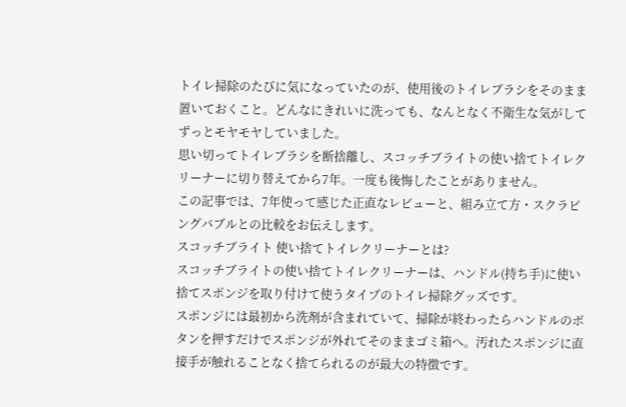トイレ掃除のたびに気になっていたのが、使用後のトイレブラシをそのまま置いておくこと。どんなにきれいに洗っても、なんとなく不衛生な気がしてずっとモヤモヤしていました。
思い切ってトイレブラシを断捨離し、スコッチブライトの使い捨てトイレクリーナーに切り替えてから7年。一度も後悔したことがありません。
この記事では、7年使って感じた正直なレビューと、組み立て方・スクラビングバブルとの比較をお伝えします。
スコッチブライト 使い捨てトイレクリーナーとは?
スコッチブライトの使い捨てトイレクリーナーは、ハンドル(持ち手)に使い捨てスポンジを取り付けて使うタイプのトイレ掃除グッズです。
スポンジには最初から洗剤が含まれていて、掃除が終わったらハンドルのボタンを押すだけでスポンジが外れてそのままゴミ箱へ。汚れたスポンジに直接手が触れることなく捨てられるのが最大の特徴です。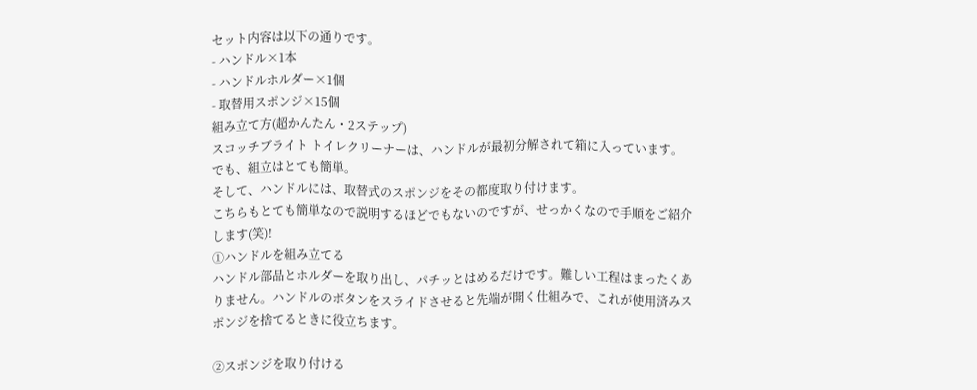セット内容は以下の通りです。
- ハンドル×1本
- ハンドルホルダー×1個
- 取替用スポンジ×15個
組み立て方(超かんたん・2ステップ)
スコッチブライト トイレクリーナーは、ハンドルが最初分解されて箱に入っています。でも、組立はとても簡単。
そして、ハンドルには、取替式のスポンジをその都度取り付けます。
こちらもとても簡単なので説明するほどでもないのですが、せっかくなので手順をご紹介します(笑)!
①ハンドルを組み立てる
ハンドル部品とホルダーを取り出し、パチッとはめるだけです。難しい工程はまったくありません。ハンドルのボタンをスライドさせると先端が開く仕組みで、これが使用済みスポンジを捨てるときに役立ちます。

②スポンジを取り付ける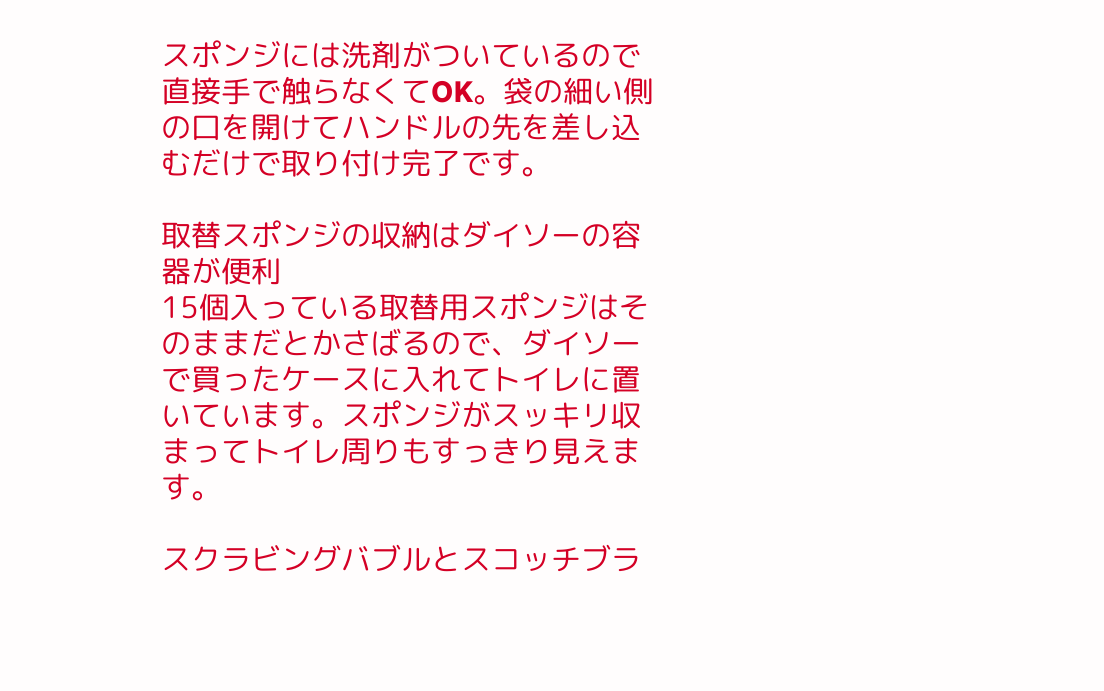スポンジには洗剤がついているので直接手で触らなくてOK。袋の細い側の口を開けてハンドルの先を差し込むだけで取り付け完了です。

取替スポンジの収納はダイソーの容器が便利
15個入っている取替用スポンジはそのままだとかさばるので、ダイソーで買ったケースに入れてトイレに置いています。スポンジがスッキリ収まってトイレ周りもすっきり見えます。

スクラビングバブルとスコッチブラ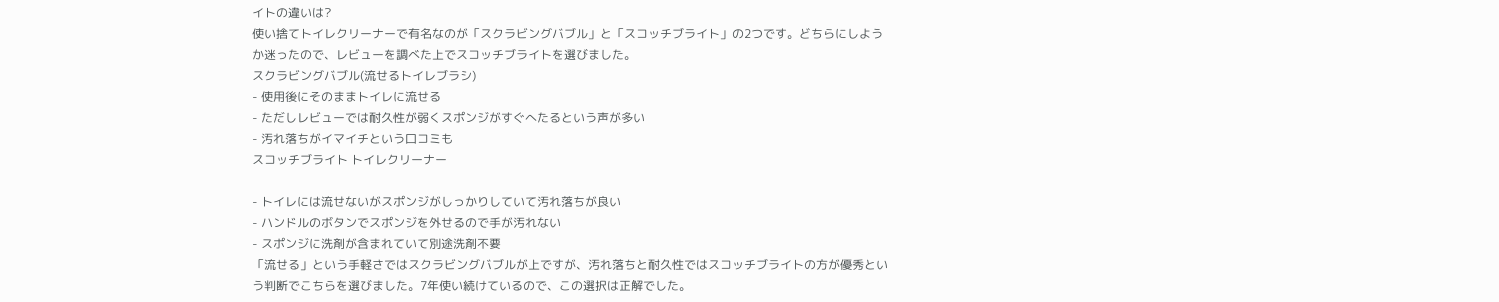イトの違いは?
使い捨てトイレクリーナーで有名なのが「スクラビングバブル」と「スコッチブライト」の2つです。どちらにしようか迷ったので、レビューを調べた上でスコッチブライトを選びました。
スクラビングバブル(流せるトイレブラシ)
- 使用後にそのままトイレに流せる
- ただしレビューでは耐久性が弱くスポンジがすぐへたるという声が多い
- 汚れ落ちがイマイチという口コミも
スコッチブライト トイレクリーナー

- トイレには流せないがスポンジがしっかりしていて汚れ落ちが良い
- ハンドルのボタンでスポンジを外せるので手が汚れない
- スポンジに洗剤が含まれていて別途洗剤不要
「流せる」という手軽さではスクラビングバブルが上ですが、汚れ落ちと耐久性ではスコッチブライトの方が優秀という判断でこちらを選びました。7年使い続けているので、この選択は正解でした。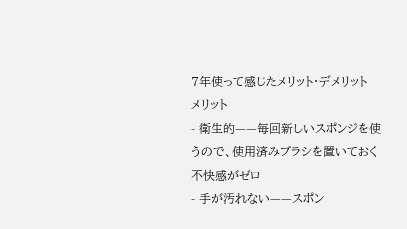7年使って感じたメリット・デメリット
メリット
- 衛生的——毎回新しいスポンジを使うので、使用済みブラシを置いておく不快感がゼロ
- 手が汚れない——スポン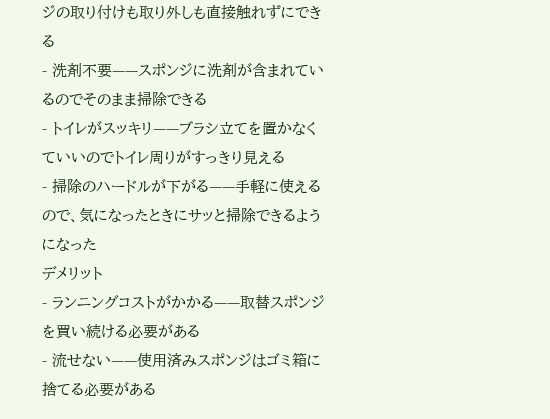ジの取り付けも取り外しも直接触れずにできる
- 洗剤不要——スポンジに洗剤が含まれているのでそのまま掃除できる
- トイレがスッキリ——ブラシ立てを置かなくていいのでトイレ周りがすっきり見える
- 掃除のハードルが下がる——手軽に使えるので、気になったときにサッと掃除できるようになった
デメリット
- ランニングコストがかかる——取替スポンジを買い続ける必要がある
- 流せない——使用済みスポンジはゴミ箱に捨てる必要がある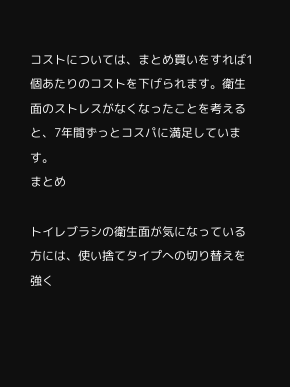コストについては、まとめ買いをすれば1個あたりのコストを下げられます。衛生面のストレスがなくなったことを考えると、7年間ずっとコスパに満足しています。
まとめ

トイレブラシの衛生面が気になっている方には、使い捨てタイプへの切り替えを強く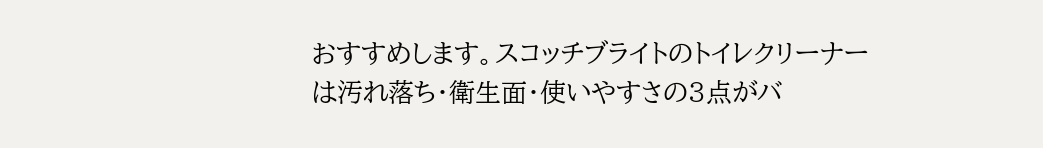おすすめします。スコッチブライトのトイレクリーナーは汚れ落ち・衛生面・使いやすさの3点がバ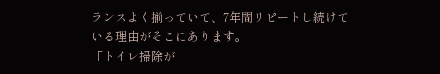ランスよく揃っていて、7年間リピートし続けている理由がそこにあります。
「トイレ掃除が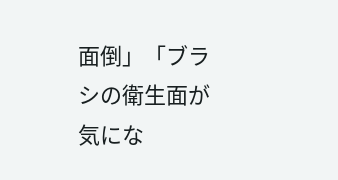面倒」「ブラシの衛生面が気にな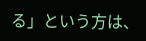る」という方は、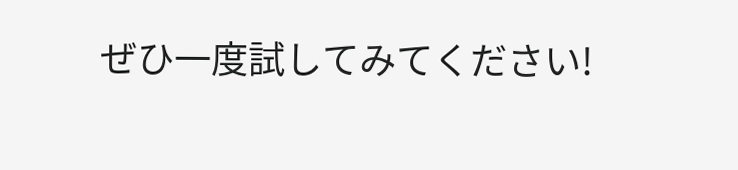ぜひ一度試してみてください!